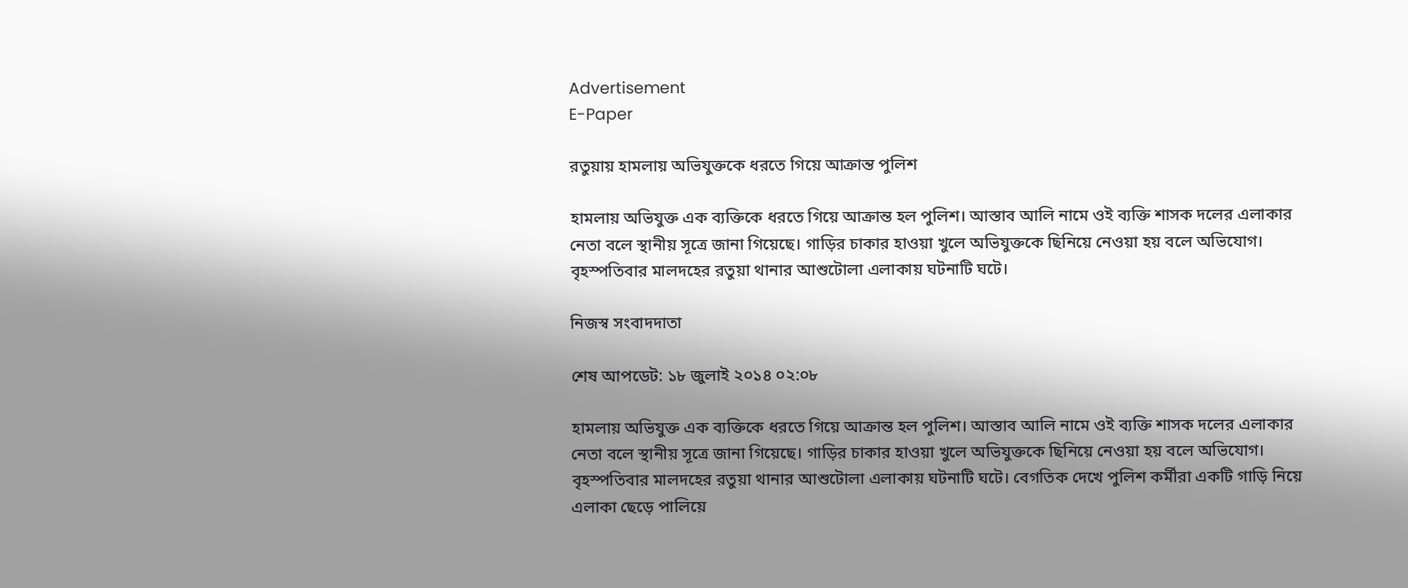Advertisement
E-Paper

রতুয়ায় হামলায় অভিযুক্তকে ধরতে গিয়ে আক্রান্ত পুলিশ

হামলায় অভিযুক্ত এক ব্যক্তিকে ধরতে গিয়ে আক্রান্ত হল পুলিশ। আস্তাব আলি নামে ওই ব্যক্তি শাসক দলের এলাকার নেতা বলে স্থানীয় সূত্রে জানা গিয়েছে। গাড়ির চাকার হাওয়া খুলে অভিযুক্তকে ছিনিয়ে নেওয়া হয় বলে অভিযোগ। বৃহস্পতিবার মালদহের রতুয়া থানার আশুটোলা এলাকায় ঘটনাটি ঘটে।

নিজস্ব সংবাদদাতা

শেষ আপডেট: ১৮ জুলাই ২০১৪ ০২:০৮

হামলায় অভিযুক্ত এক ব্যক্তিকে ধরতে গিয়ে আক্রান্ত হল পুলিশ। আস্তাব আলি নামে ওই ব্যক্তি শাসক দলের এলাকার নেতা বলে স্থানীয় সূত্রে জানা গিয়েছে। গাড়ির চাকার হাওয়া খুলে অভিযুক্তকে ছিনিয়ে নেওয়া হয় বলে অভিযোগ। বৃহস্পতিবার মালদহের রতুয়া থানার আশুটোলা এলাকায় ঘটনাটি ঘটে। বেগতিক দেখে পুলিশ কর্মীরা একটি গাড়ি নিয়ে এলাকা ছেড়ে পালিয়ে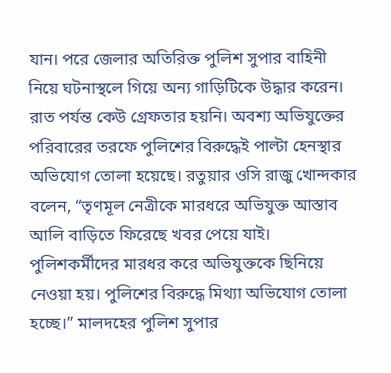যান। পরে জেলার অতিরিক্ত পুলিশ সুপার বাহিনী নিয়ে ঘটনাস্থলে গিয়ে অন্য গাড়িটিকে উদ্ধার করেন। রাত পর্যন্ত কেউ গ্রেফতার হয়নি। অবশ্য অভিযুক্তের পরিবারের তরফে পুলিশের বিরুদ্ধেই পাল্টা হেনস্থার অভিযোগ তোলা হয়েছে। রতুয়ার ওসি রাজু খোন্দকার বলেন, “তৃণমূল নেত্রীকে মারধরে অভিযুক্ত আস্তাব আলি বাড়িতে ফিরেছে খবর পেয়ে যাই। পুলিশকর্মীদের মারধর করে অভিযুক্তকে ছিনিয়ে নেওয়া হয়। পুলিশের বিরুদ্ধে মিথ্যা অভিযোগ তোলা হচ্ছে।” মালদহের পুলিশ সুপার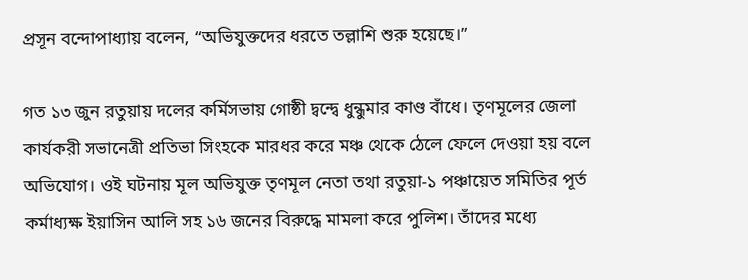প্রসূন বন্দোপাধ্যায় বলেন, “অভিযুক্তদের ধরতে তল্লাশি শুরু হয়েছে।”

গত ১৩ জুন রতুয়ায় দলের কর্মিসভায় গোষ্ঠী দ্বন্দ্বে ধুন্ধুমার কাণ্ড বাঁধে। তৃণমূলের জেলা কার্যকরী সভানেত্রী প্রতিভা সিংহকে মারধর করে মঞ্চ থেকে ঠেলে ফেলে দেওয়া হয় বলে অভিযোগ। ওই ঘটনায় মূল অভিযুক্ত তৃণমূল নেতা তথা রতুয়া-১ পঞ্চায়েত সমিতির পূর্ত কর্মাধ্যক্ষ ইয়াসিন আলি সহ ১৬ জনের বিরুদ্ধে মামলা করে পুলিশ। তাঁদের মধ্যে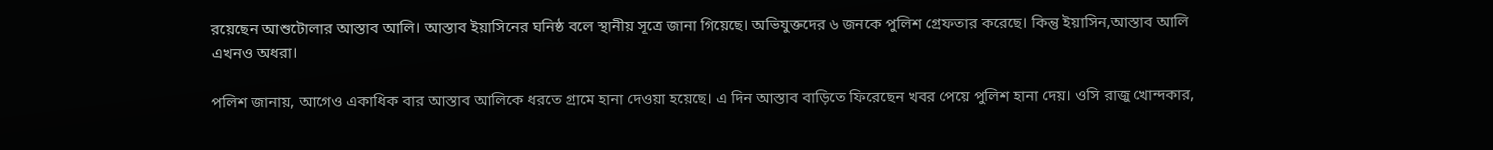রয়েছেন আশুটোলার আস্তাব আলি। আস্তাব ইয়াসিনের ঘনিষ্ঠ বলে স্থানীয় সূত্রে জানা গিয়েছে। অভিযুক্তদের ৬ জনকে পুলিশ গ্রেফতার করেছে। কিন্তু ইয়াসিন,আস্তাব আলি এখনও অধরা।

পলিশ জানায়, আগেও একাধিক বার আস্তাব আলিকে ধরতে গ্রামে হানা দেওয়া হয়েছে। এ দিন আস্তাব বাড়িতে ফিরেছেন খবর পেয়ে পুলিশ হানা দেয়। ওসি রাজু খোন্দকার,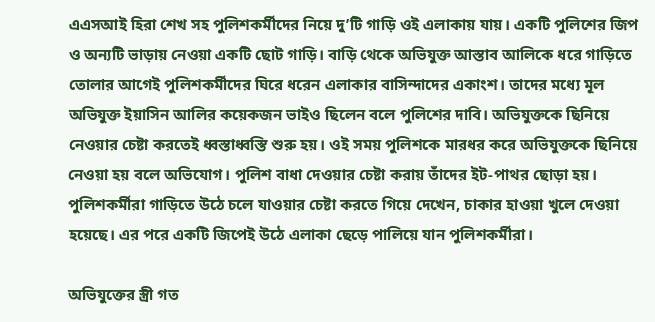এএসআই হিরা শেখ সহ পুলিশকর্মীদের নিয়ে দু’টি গাড়ি ওই এলাকায় যায়। একটি পুলিশের জিপ ও অন্যটি ভাড়ায় নেওয়া একটি ছোট গাড়ি। বাড়ি থেকে অভিযুক্ত আস্তাব আলিকে ধরে গাড়িতে তোলার আগেই পুলিশকর্মীদের ঘিরে ধরেন এলাকার বাসিন্দাদের একাংশ। তাদের মধ্যে মূল অভিযুক্ত ইয়াসিন আলির কয়েকজন ভাইও ছিলেন বলে পুলিশের দাবি। অভিযুক্তকে ছিনিয়ে নেওয়ার চেষ্টা করতেই ধ্বস্তাধ্বস্তি শুরু হয়। ওই সময় পুলিশকে মারধর করে অভিযুক্তকে ছিনিয়ে নেওয়া হয় বলে অভিযোগ। পুলিশ বাধা দেওয়ার চেষ্টা করায় তাঁদের ইট-পাথর ছোড়া হয়। পুলিশকর্মীরা গাড়িতে উঠে চলে যাওয়ার চেষ্টা করতে গিয়ে দেখেন, চাকার হাওয়া খুলে দেওয়া হয়েছে। এর পরে একটি জিপেই উঠে এলাকা ছেড়ে পালিয়ে যান পুলিশকর্মীরা।

অভিযুক্তের স্ত্রী গত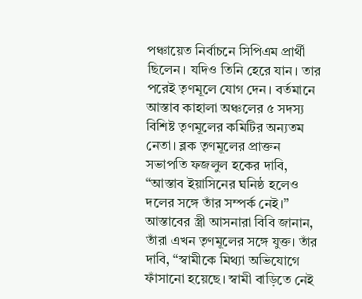পঞ্চায়েত নির্বাচনে সিপিএম প্রার্থী ছিলেন। যদিও তিনি হেরে যান। তার পরেই তৃণমূলে যোগ দেন। বর্তমানে আস্তাব কাহালা অঞ্চলের ৫ সদস্য বিশিষ্ট তৃণমূলের কমিটির অন্যতম নেতা। ব্লক তৃণমূলের প্রাক্তন সভাপতি ফজলুল হকের দাবি, “আস্তাব ইয়াসিনের ঘনিষ্ঠ হলেও দলের সঙ্গে তাঁর সম্পর্ক নেই।” আস্তাবের স্ত্রী আসনারা বিবি জানান, তাঁরা এখন তৃণমূলের সঙ্গে যুক্ত। তাঁর দাবি, “স্বামীকে মিথ্যা অভিযোগে ফাঁসানো হয়েছে। স্বামী বাড়িতে নেই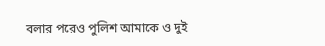বলার পরেও পুলিশ আমাকে ও দুই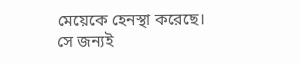মেয়েকে হেনস্থা করেছে। সে জন্যই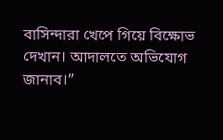বাসিন্দারা খেপে গিয়ে বিক্ষোভ দেখান। আদালতে অভিযোগ জানাব।”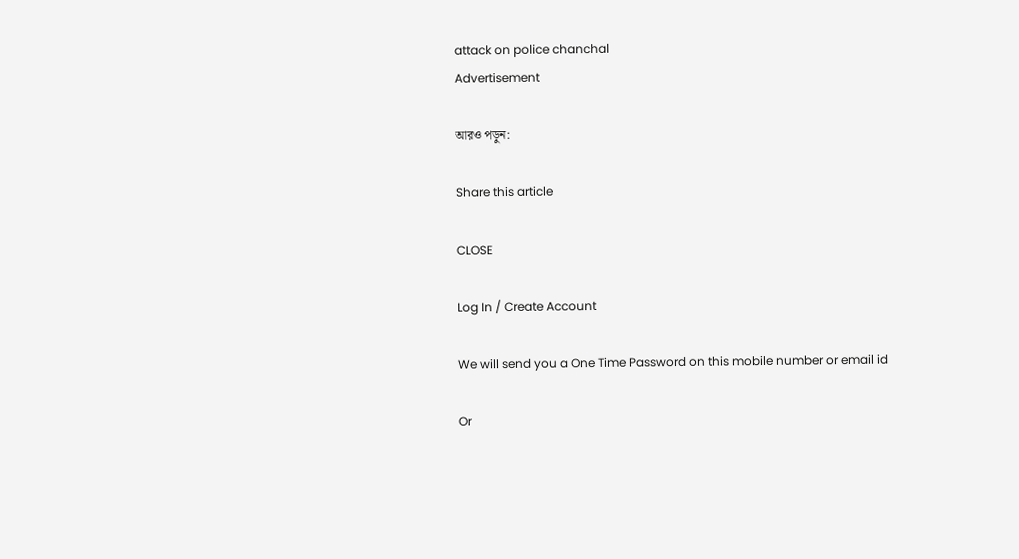attack on police chanchal
Advertisement

আরও পড়ুন:

Share this article

CLOSE

Log In / Create Account

We will send you a One Time Password on this mobile number or email id

Or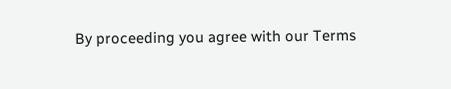By proceeding you agree with our Terms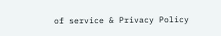of service & Privacy Policy